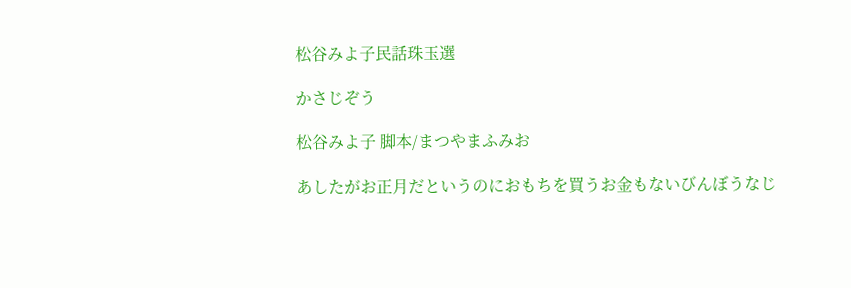松谷みよ子民話珠玉選

かさじぞう

松谷みよ子 脚本/まつやまふみお

あしたがお正月だというのにおもちを買うお金もないびんぼうなじ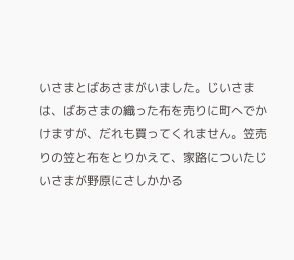いさまとばあさまがいました。じいさまは、ばあさまの織った布を売りに町へでかけますが、だれも買ってくれません。笠売りの笠と布をとりかえて、家路についたじいさまが野原にさしかかる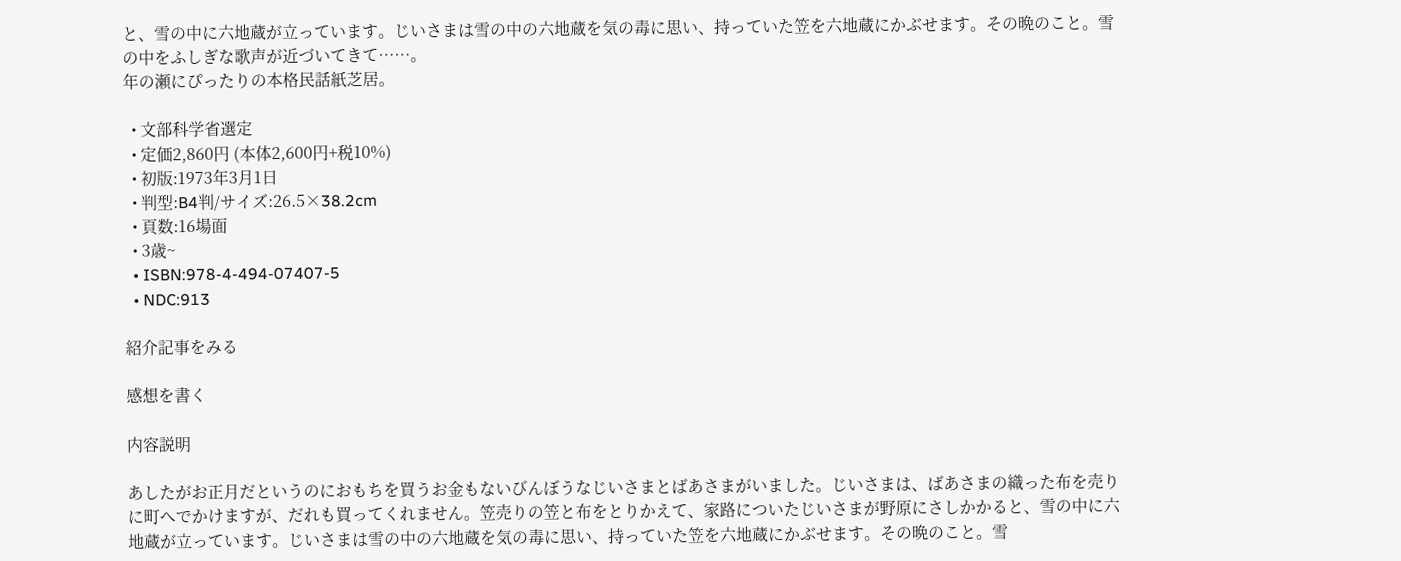と、雪の中に六地蔵が立っています。じいさまは雪の中の六地蔵を気の毒に思い、持っていた笠を六地蔵にかぶせます。その晩のこと。雪の中をふしぎな歌声が近づいてきて……。
年の瀬にぴったりの本格民話紙芝居。

  • 文部科学省選定
  • 定価2,860円 (本体2,600円+税10%)
  • 初版:1973年3月1日
  • 判型:B4判/サイズ:26.5×38.2cm
  • 頁数:16場面
  • 3歳~
  • ISBN:978-4-494-07407-5
  • NDC:913

紹介記事をみる

感想を書く

内容説明

あしたがお正月だというのにおもちを買うお金もないびんぼうなじいさまとばあさまがいました。じいさまは、ばあさまの織った布を売りに町へでかけますが、だれも買ってくれません。笠売りの笠と布をとりかえて、家路についたじいさまが野原にさしかかると、雪の中に六地蔵が立っています。じいさまは雪の中の六地蔵を気の毒に思い、持っていた笠を六地蔵にかぶせます。その晩のこと。雪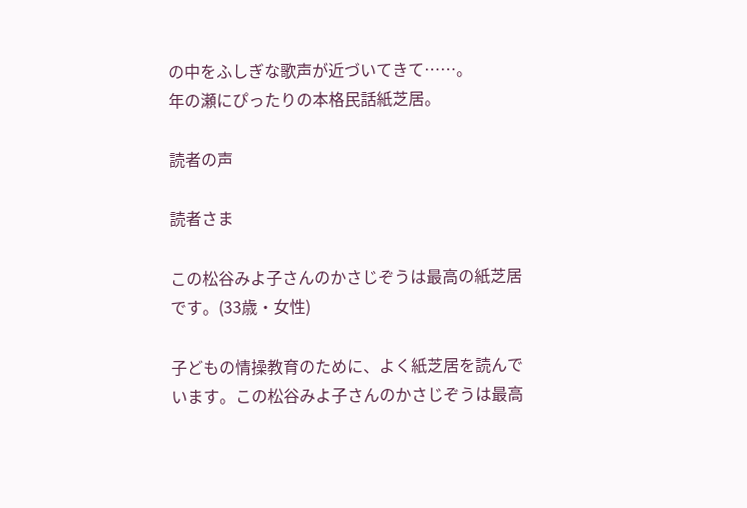の中をふしぎな歌声が近づいてきて……。
年の瀬にぴったりの本格民話紙芝居。

読者の声

読者さま

この松谷みよ子さんのかさじぞうは最高の紙芝居です。(33歳・女性)

子どもの情操教育のために、よく紙芝居を読んでいます。この松谷みよ子さんのかさじぞうは最高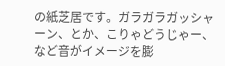の紙芝居です。ガラガラガッシャーン、とか、こりゃどうじゃー、など音がイメージを膨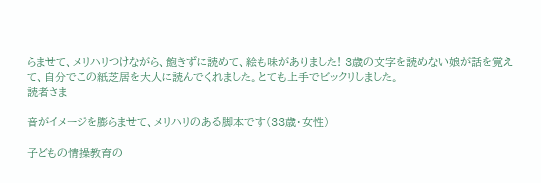らませて、メリハリつけながら、飽きずに読めて、絵も味がありました! 3歳の文字を読めない娘が話を覚えて、自分でこの紙芝居を大人に読んでくれました。とても上手でビックリしました。
読者さま

音がイメージを膨らませて、メリハリのある脚本です(33歳・女性)

子どもの情操教育の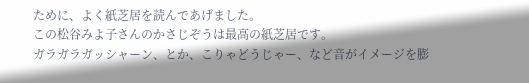ために、よく紙芝居を読んであげました。
この松谷みよ子さんのかさじぞうは最高の紙芝居です。
ガラガラガッシャーン、とか、こりゃどうじゃー、など音がイメージを膨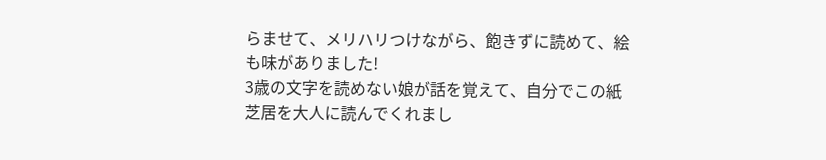らませて、メリハリつけながら、飽きずに読めて、絵も味がありました!
3歳の文字を読めない娘が話を覚えて、自分でこの紙芝居を大人に読んでくれまし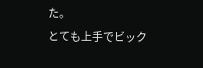た。
とても上手でビック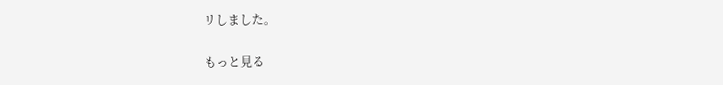リしました。

もっと見る